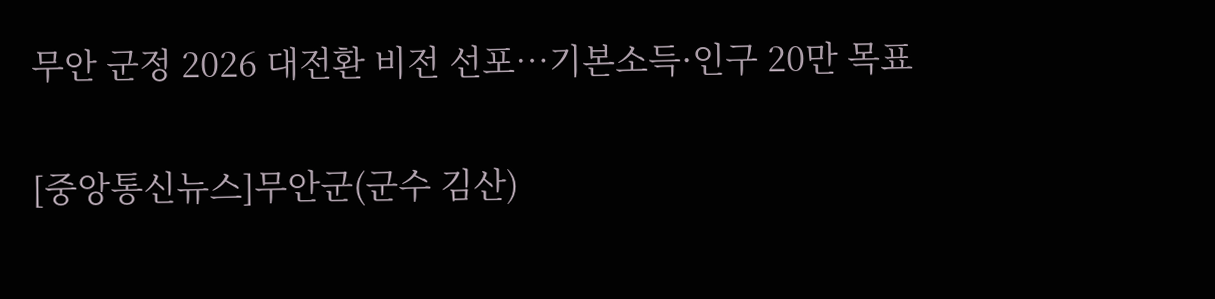무안 군정 2026 대전환 비전 선포…기본소득·인구 20만 목표

[중앙통신뉴스]무안군(군수 김산)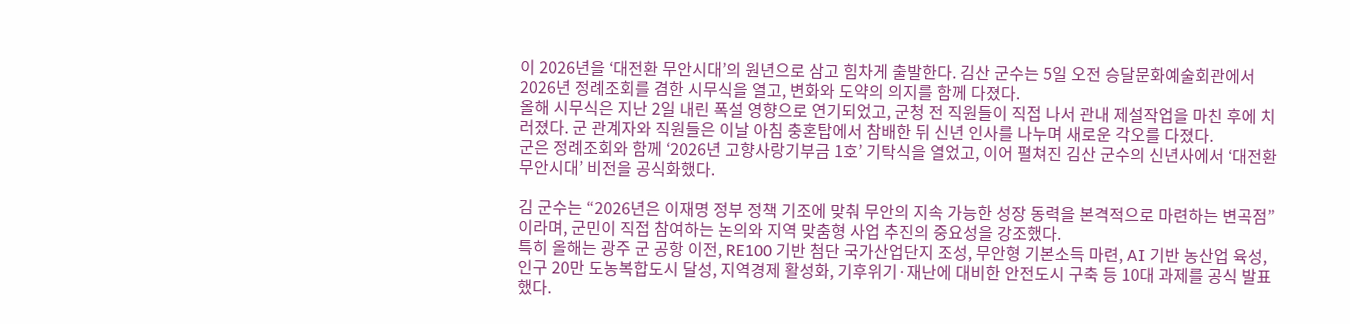이 2026년을 ‘대전환 무안시대’의 원년으로 삼고 힘차게 출발한다. 김산 군수는 5일 오전 승달문화예술회관에서 2026년 정례조회를 겸한 시무식을 열고, 변화와 도약의 의지를 함께 다졌다.
올해 시무식은 지난 2일 내린 폭설 영향으로 연기되었고, 군청 전 직원들이 직접 나서 관내 제설작업을 마친 후에 치러졌다. 군 관계자와 직원들은 이날 아침 충혼탑에서 참배한 뒤 신년 인사를 나누며 새로운 각오를 다졌다.
군은 정례조회와 함께 ‘2026년 고향사랑기부금 1호’ 기탁식을 열었고, 이어 펼쳐진 김산 군수의 신년사에서 ‘대전환 무안시대’ 비전을 공식화했다.

김 군수는 “2026년은 이재명 정부 정책 기조에 맞춰 무안의 지속 가능한 성장 동력을 본격적으로 마련하는 변곡점”이라며, 군민이 직접 참여하는 논의와 지역 맞춤형 사업 추진의 중요성을 강조했다.
특히 올해는 광주 군 공항 이전, RE100 기반 첨단 국가산업단지 조성, 무안형 기본소득 마련, AI 기반 농산업 육성, 인구 20만 도농복합도시 달성, 지역경제 활성화, 기후위기·재난에 대비한 안전도시 구축 등 10대 과제를 공식 발표했다.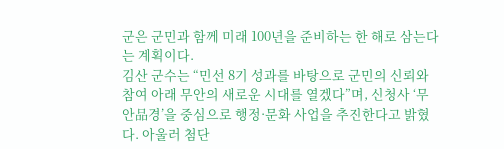군은 군민과 함께 미래 100년을 준비하는 한 해로 삼는다는 계획이다.
김산 군수는 “민선 8기 성과를 바탕으로 군민의 신뢰와 참여 아래 무안의 새로운 시대를 열겠다”며, 신청사 ‘무안品경’을 중심으로 행정·문화 사업을 추진한다고 밝혔다. 아울러 첨단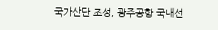국가산단 조성, 광주공항 국내선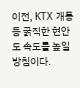이전, KTX 개통 등 굵직한 현안도 속도를 높일 방침이다.